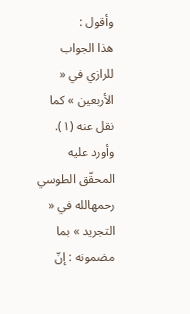وأقول :
هذا الجواب للرازي في « الأربعين » كما نقل عنه (١).
وأورد عليه المحقّق الطوسي رحمهالله في « التجريد » بما مضمونه : إنّ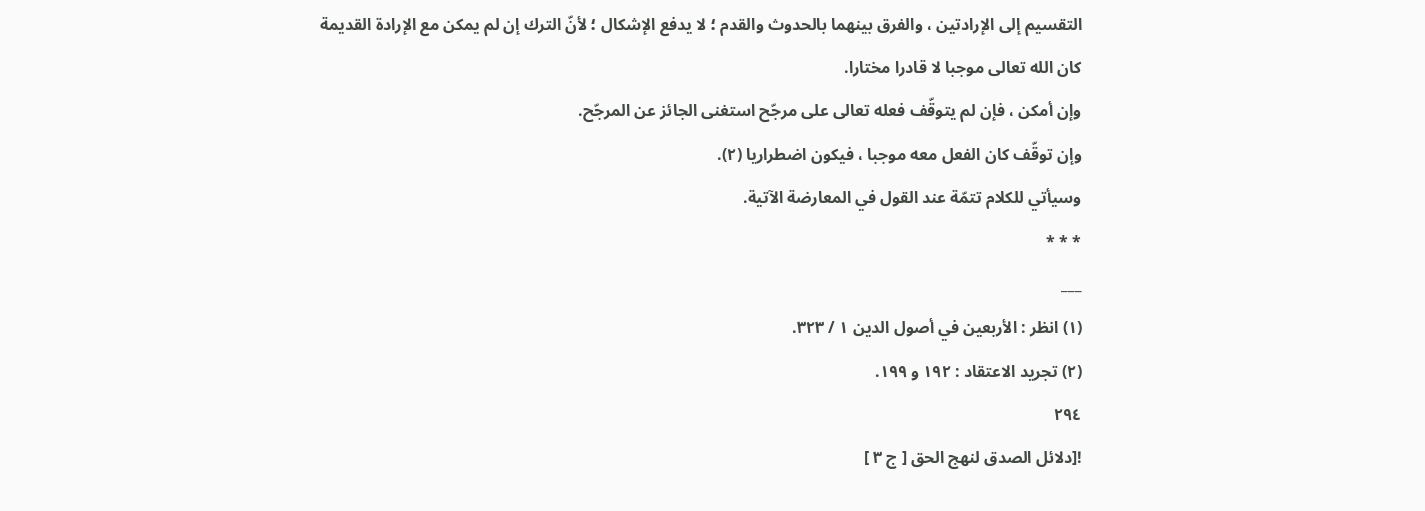التقسيم إلى الإرادتين ، والفرق بينهما بالحدوث والقدم ؛ لا يدفع الإشكال ؛ لأنّ الترك إن لم يمكن مع الإرادة القديمة كان الله تعالى موجبا لا قادرا مختارا.
وإن أمكن ، فإن لم يتوقّف فعله تعالى على مرجّح استغنى الجائز عن المرجّح.
وإن توقّف كان الفعل معه موجبا ، فيكون اضطراريا (٢).
وسيأتي للكلام تتمّة عند القول في المعارضة الآتية.
* * *
___
(١) انظر : الأربعين في أصول الدين ١ / ٣٢٣.
(٢) تجريد الاعتقاد : ١٩٢ و ١٩٩.
٢٩٤
![دلائل الصدق لنهج الحق [ ج ٣ ]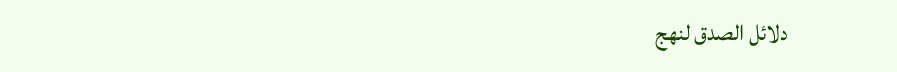دلائل الصدق لنهج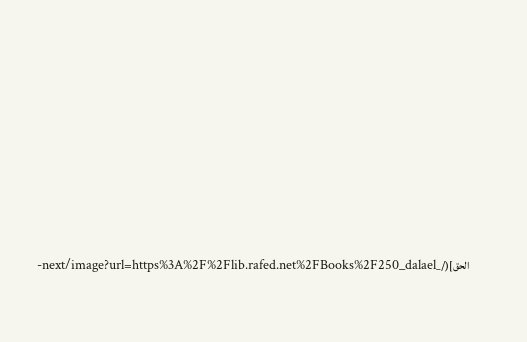الحق](/_next/image?url=https%3A%2F%2Flib.rafed.net%2FBooks%2F250_dalael-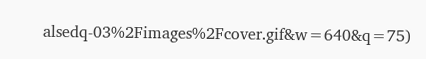alsedq-03%2Fimages%2Fcover.gif&w=640&q=75)